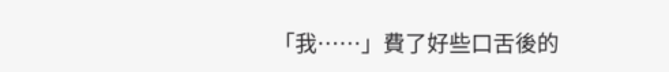「我……」費了好些口舌後的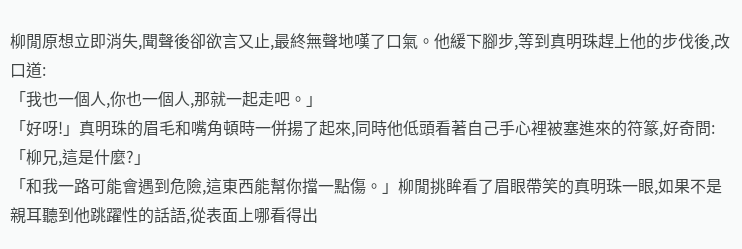柳閒原想立即消失,聞聲後卻欲言又止,最終無聲地嘆了口氣。他緩下腳步,等到真明珠趕上他的步伐後,改口道:
「我也一個人,你也一個人,那就一起走吧。」
「好呀!」真明珠的眉毛和嘴角頓時一併揚了起來,同時他低頭看著自己手心裡被塞進來的符篆,好奇問:「柳兄,這是什麼?」
「和我一路可能會遇到危險,這東西能幫你擋一點傷。」柳閒挑眸看了眉眼帶笑的真明珠一眼,如果不是親耳聽到他跳躍性的話語,從表面上哪看得出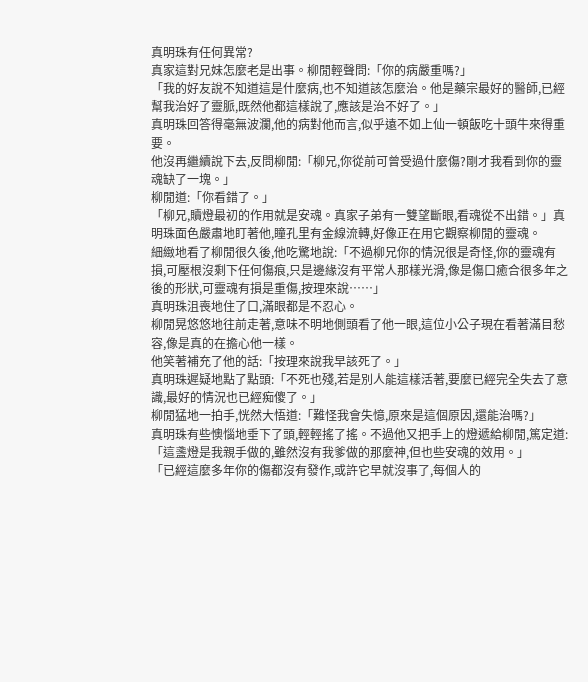真明珠有任何異常?
真家這對兄妹怎麼老是出事。柳閒輕聲問:「你的病嚴重嗎?」
「我的好友說不知道這是什麼病,也不知道該怎麼治。他是藥宗最好的醫師,已經幫我治好了靈脈,既然他都這樣說了,應該是治不好了。」
真明珠回答得毫無波瀾,他的病對他而言,似乎遠不如上仙一頓飯吃十頭牛來得重要。
他沒再繼續說下去,反問柳閒:「柳兄,你從前可曾受過什麼傷?剛才我看到你的靈魂缺了一塊。」
柳閒道:「你看錯了。」
「柳兄,贖燈最初的作用就是安魂。真家子弟有一雙望斷眼,看魂從不出錯。」真明珠面色嚴肅地盯著他,瞳孔里有金線流轉,好像正在用它觀察柳閒的靈魂。
細緻地看了柳閒很久後,他吃驚地說:「不過柳兄你的情況很是奇怪,你的靈魂有損,可壓根沒剩下任何傷痕,只是邊緣沒有平常人那樣光滑,像是傷口癒合很多年之後的形狀,可靈魂有損是重傷,按理來說……」
真明珠沮喪地住了口,滿眼都是不忍心。
柳閒晃悠悠地往前走著,意味不明地側頭看了他一眼,這位小公子現在看著滿目愁容,像是真的在擔心他一樣。
他笑著補充了他的話:「按理來說我早該死了。」
真明珠遲疑地點了點頭:「不死也殘,若是別人能這樣活著,要麼已經完全失去了意識,最好的情況也已經痴傻了。」
柳閒猛地一拍手,恍然大悟道:「難怪我會失憶,原來是這個原因,還能治嗎?」
真明珠有些懊惱地垂下了頭,輕輕搖了搖。不過他又把手上的燈遞給柳閒,篤定道:「這盞燈是我親手做的,雖然沒有我爹做的那麼神,但也些安魂的效用。」
「已經這麼多年你的傷都沒有發作,或許它早就沒事了,每個人的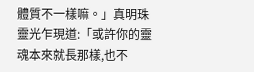體質不一樣嘛。」真明珠靈光乍現道:「或許你的靈魂本來就長那樣,也不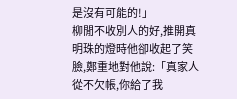是沒有可能的!」
柳閒不收別人的好,推開真明珠的燈時他卻收起了笑臉,鄭重地對他說:「真家人從不欠帳,你給了我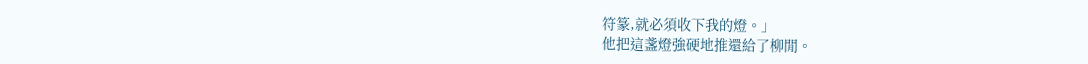符篆,就必須收下我的燈。」
他把這盞燈強硬地推還給了柳閒。